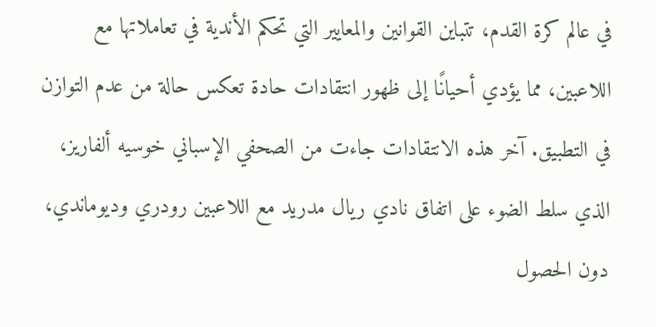في عالم كرة القدم، تتباين القوانين والمعايير التي تحكم الأندية في تعاملاتها مع اللاعبين، مما يؤدي أحيانًا إلى ظهور انتقادات حادة تعكس حالة من عدم التوازن في التطبيق. آخر هذه الانتقادات جاءت من الصحفي الإسباني خوسيه ألفاريز، الذي سلط الضوء على اتفاق نادي ريال مدريد مع اللاعبين رودري وديوماندي، دون الحصول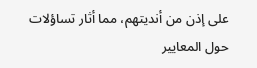على إذن من أنديتهم، مما أثار تساؤلات حول المعايير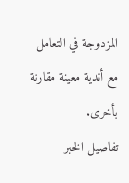المزدوجة في التعامل مع أندية معينة مقارنة بأخرى.
تفاصيل الخبر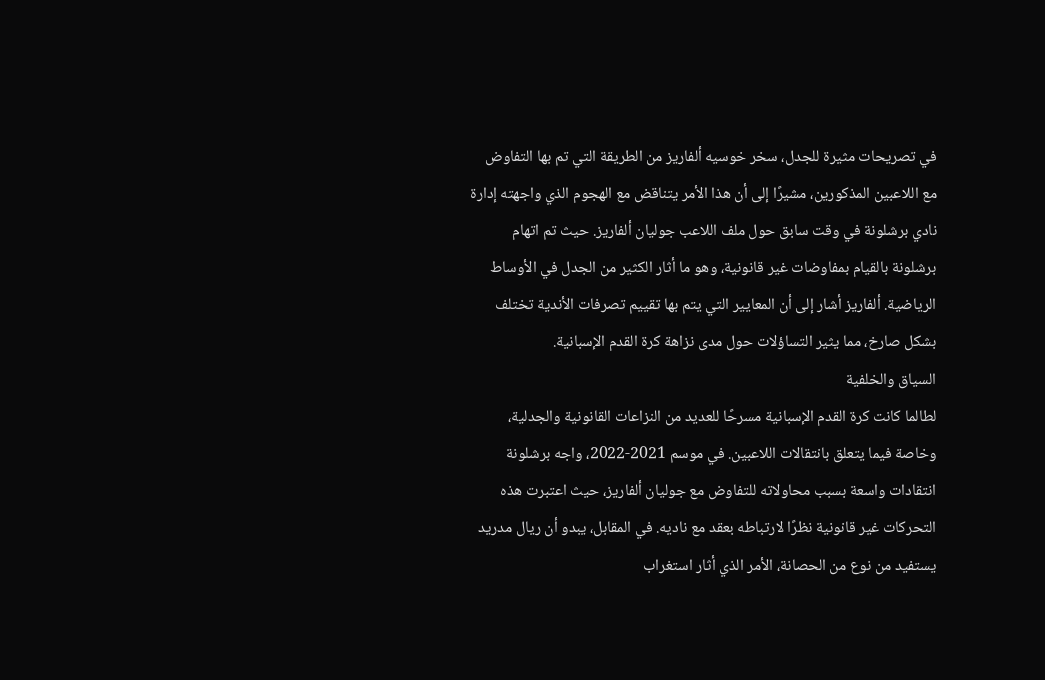في تصريحات مثيرة للجدل، سخر خوسيه ألفاريز من الطريقة التي تم بها التفاوض مع اللاعبين المذكورين، مشيرًا إلى أن هذا الأمر يتناقض مع الهجوم الذي واجهته إدارة نادي برشلونة في وقت سابق حول ملف اللاعب جوليان ألفاريز. حيث تم اتهام برشلونة بالقيام بمفاوضات غير قانونية، وهو ما أثار الكثير من الجدل في الأوساط الرياضية. ألفاريز أشار إلى أن المعايير التي يتم بها تقييم تصرفات الأندية تختلف بشكل صارخ، مما يثير التساؤلات حول مدى نزاهة كرة القدم الإسبانية.
السياق والخلفية
لطالما كانت كرة القدم الإسبانية مسرحًا للعديد من النزاعات القانونية والجدلية، وخاصة فيما يتعلق بانتقالات اللاعبين. في موسم 2021-2022، واجه برشلونة انتقادات واسعة بسبب محاولاته للتفاوض مع جوليان ألفاريز، حيث اعتبرت هذه التحركات غير قانونية نظرًا لارتباطه بعقد مع ناديه. في المقابل، يبدو أن ريال مدريد يستفيد من نوع من الحصانة، الأمر الذي أثار استغراب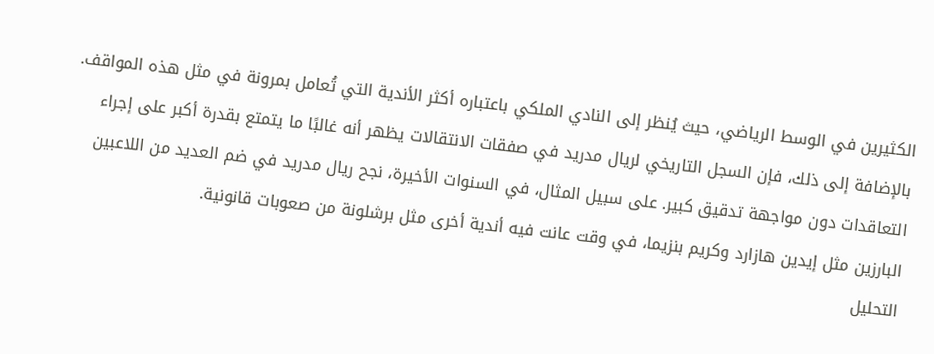الكثيرين في الوسط الرياضي، حيث يُنظر إلى النادي الملكي باعتباره أكثر الأندية التي تُعامل بمرونة في مثل هذه المواقف.
بالإضافة إلى ذلك، فإن السجل التاريخي لريال مدريد في صفقات الانتقالات يظهر أنه غالبًا ما يتمتع بقدرة أكبر على إجراء التعاقدات دون مواجهة تدقيق كبير. على سبيل المثال، في السنوات الأخيرة، نجح ريال مدريد في ضم العديد من اللاعبين البارزين مثل إيدين هازارد وكريم بنزيما، في وقت عانت فيه أندية أخرى مثل برشلونة من صعوبات قانونية.
التحليل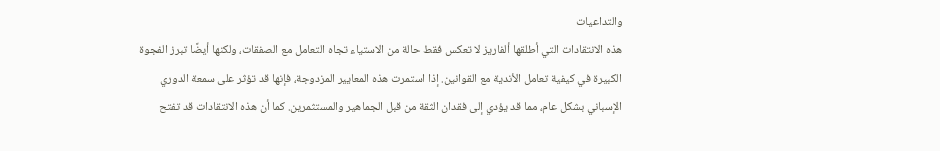والتداعيات
هذه الانتقادات التي أطلقها ألفاريز لا تعكس فقط حالة من الاستياء تجاه التعامل مع الصفقات، ولكنها أيضًا تبرز الفجوة الكبيرة في كيفية تعامل الأندية مع القوانين. إذا استمرت هذه المعايير المزدوجة، فإنها قد تؤثر على سمعة الدوري الإسباني بشكل عام، مما قد يؤدي إلى فقدان الثقة من قبل الجماهير والمستثمرين. كما أن هذه الانتقادات قد تفتح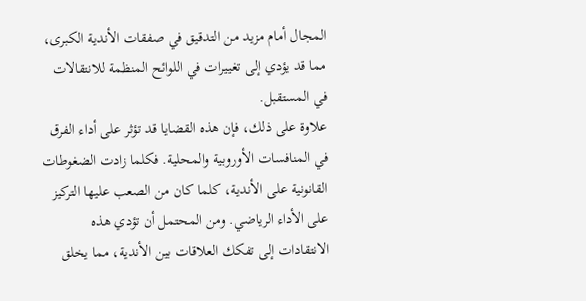المجال أمام مزيد من التدقيق في صفقات الأندية الكبرى، مما قد يؤدي إلى تغييرات في اللوائح المنظمة للانتقالات في المستقبل.
علاوة على ذلك، فإن هذه القضايا قد تؤثر على أداء الفرق في المنافسات الأوروبية والمحلية. فكلما زادت الضغوطات القانونية على الأندية، كلما كان من الصعب عليها التركيز على الأداء الرياضي. ومن المحتمل أن تؤدي هذه الانتقادات إلى تفكك العلاقات بين الأندية، مما يخلق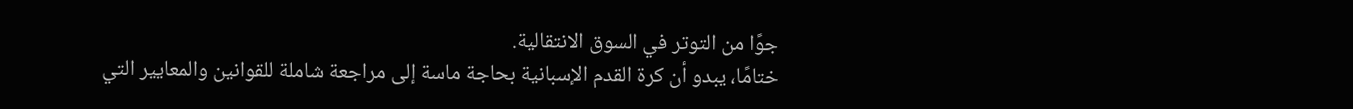جوًا من التوتر في السوق الانتقالية.
ختامًا، يبدو أن كرة القدم الإسبانية بحاجة ماسة إلى مراجعة شاملة للقوانين والمعايير التي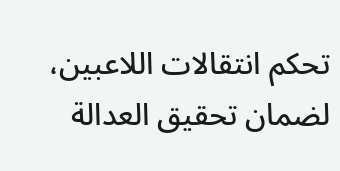تحكم انتقالات اللاعبين، لضمان تحقيق العدالة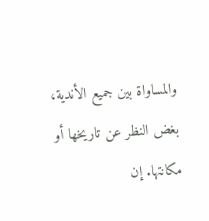والمساواة بين جميع الأندية، بغض النظر عن تاريخها أو مكانتها. إن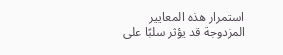استمرار هذه المعايير المزدوجة قد يؤثر سلبًا على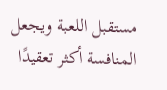مستقبل اللعبة ويجعل المنافسة أكثر تعقيدًا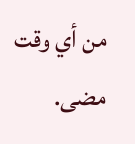من أي وقت مضى.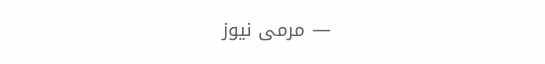— مرمى نيوز